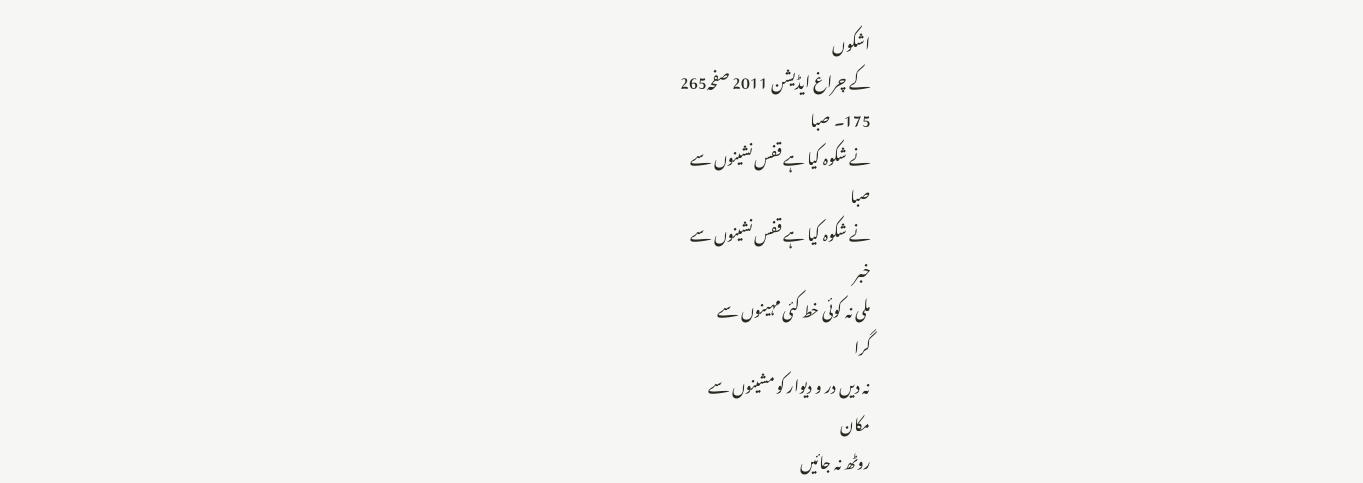اشکوں
کے چراغ ایڈیشن 2011 صفحہ265
175۔ صبا
نے شکوہ کیا ہے قفس نشینوں سے
صبا
نے شکوہ کیا ہے قفس نشینوں سے
خبر
ملی نہ کوئی خط کئی مہینوں سے
گرا
نہ دیں در و دیوار کو مشینوں سے
مکان
روٹھ نہ جائیں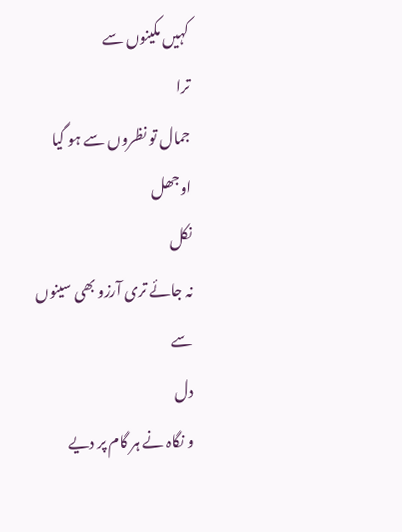کہیں مکینوں سے
ترا
جمال تو نظروں سے ہو گیا اوجھل
نکل
نہ جائے تری آرزو بھی سینوں سے
دل
و نگاہ نے ہر گام پر دیے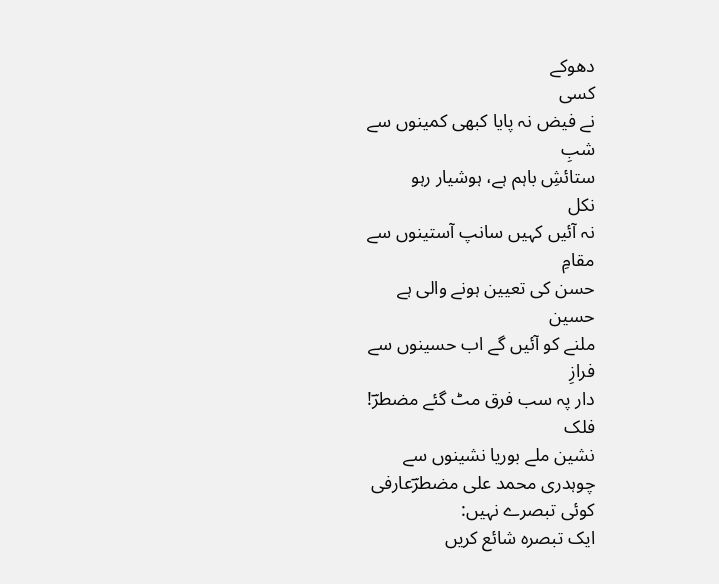دھوکے
کسی
نے فیض نہ پایا کبھی کمینوں سے
شبِ
ستائشِ باہم ہے، ہوشیار رہو
نکل
نہ آئیں کہیں سانپ آستینوں سے
مقامِ
حسن کی تعیین ہونے والی ہے
حسین
ملنے کو آئیں گے اب حسینوں سے
فرازِ
دار پہ سب فرق مٹ گئے مضطرؔ!
فلک
نشین ملے بوریا نشینوں سے
چوہدری محمد علی مضطرؔعارفی
کوئی تبصرے نہیں:
ایک تبصرہ شائع کریں